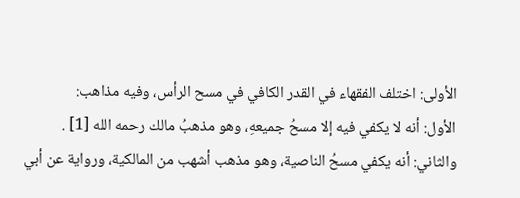الأولى: اختلف الفقهاء في القدر الكافي في مسح الرأس، وفيه مذاهب:
الأول: أنه لا يكفي فيه إلا مسحُ جميعهِ، وهو مذهبُ مالك رحمه الله [1] .
والثاني: أنه يكفي مسحُ الناصية، وهو مذهب أشهب من المالكية، ورواية عن أبي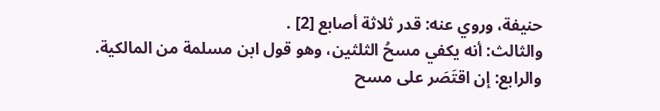حنيفة، وروي عنه: قدر ثلاثة أصابع [2] .
والثالث: أنه يكفي مسحُ الثلثين، وهو قول ابن مسلمة من المالكية.
والرابع: إن اقتَصَر على مسح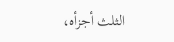الثلث أجزأه،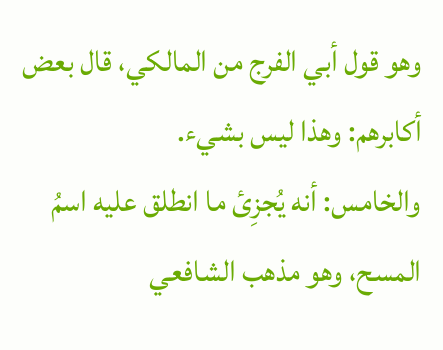وهو قول أبي الفرج من المالكي، قال بعض أكابرهم: وهذا ليس بشيء.
والخامس: أنه يُجزِئ ما انطلق عليه اسمُ المسح، وهو مذهب الشافعي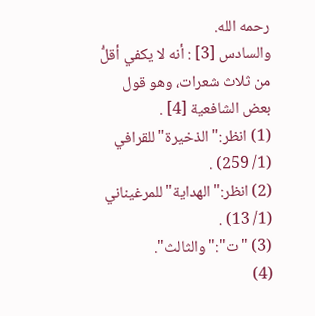رحمه الله.
والسادس [3] : أنه لا يكفي أقلُّ من ثلاث شعرات، وهو قول بعض الشافعية [4] .
(1) انظر:"الذخيرة"للقرافي (1/ 259) .
(2) انظر:"الهداية"للمرغيناني (1/ 13) .
(3) "ت":"والثالث".
(4)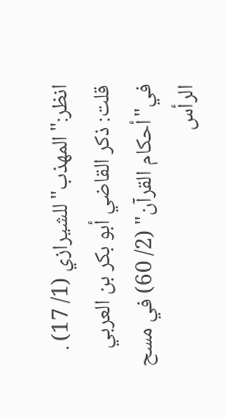انظر:"المهذب"للشيرازي (1/ 17) .
قلت: ذكر القاضي أبو بكر بن العربي في"أحكام القرآن" (2/ 60) في مسح الرأس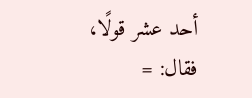أحد عشر قولًا، فقال: =